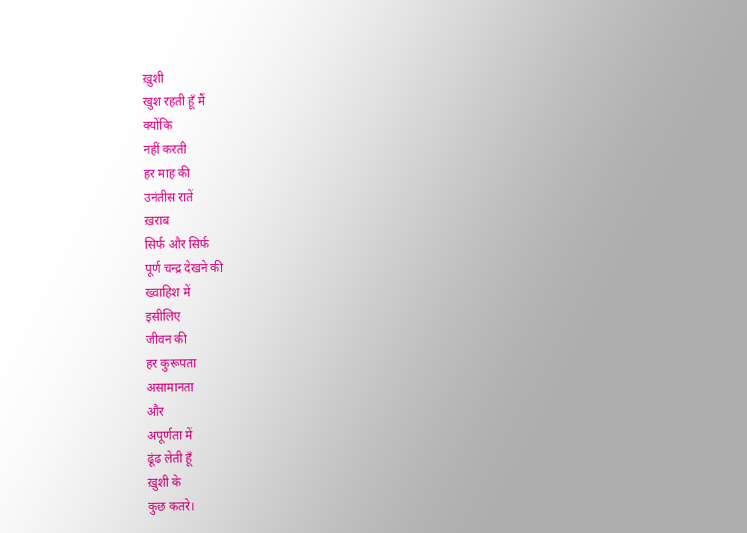ख़ुशी
खुश रहती हूँ मैं
क्योंकि
नहीं करती
हर माह की
उनंतीस रातें
ख़राब
सिर्फ और सिर्फ
पूर्ण चन्द्र देखने की
ख्वाहिश में
इसीलिए
जीवन की
हर कुरूपता
असामानता
और
अपूर्णता में
ढूंढ लेती हूँ
ख़ुशी के
कुछ कतरे।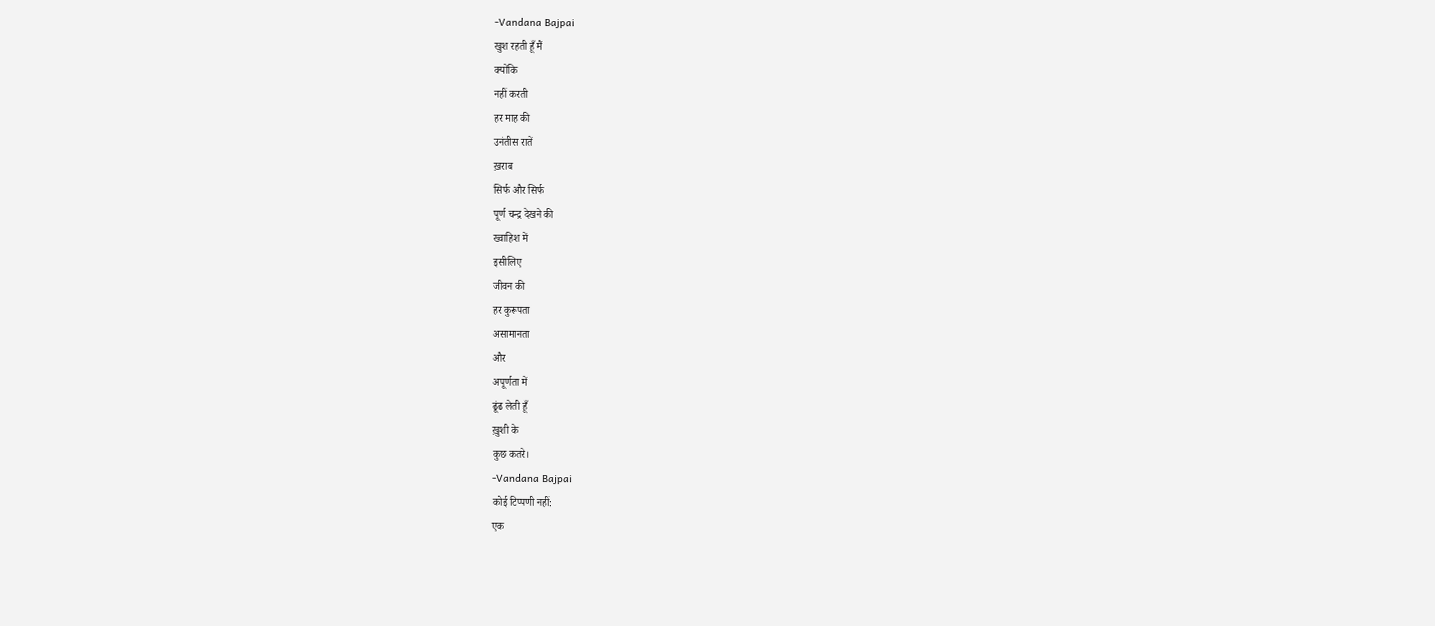-Vandana Bajpai
खुश रहती हूँ मैं
क्योंकि
नहीं करती
हर माह की
उनंतीस रातें
ख़राब
सिर्फ और सिर्फ
पूर्ण चन्द्र देखने की
ख्वाहिश में
इसीलिए
जीवन की
हर कुरूपता
असामानता
और
अपूर्णता में
ढूंढ लेती हूँ
ख़ुशी के
कुछ कतरे।
-Vandana Bajpai
कोई टिप्पणी नहीं:
एक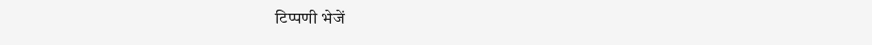टिप्पणी भेजें